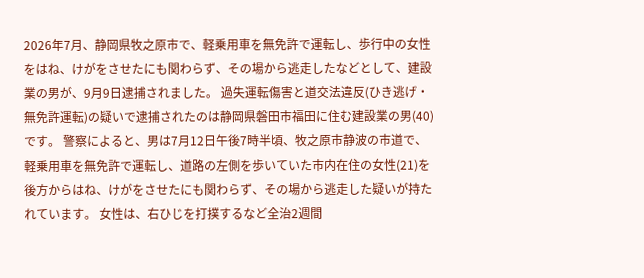2026年7月、静岡県牧之原市で、軽乗用車を無免許で運転し、歩行中の女性をはね、けがをさせたにも関わらず、その場から逃走したなどとして、建設業の男が、9月9日逮捕されました。 過失運転傷害と道交法違反(ひき逃げ・無免許運転)の疑いで逮捕されたのは静岡県磐田市福田に住む建設業の男(40)です。 警察によると、男は7月12日午後7時半頃、牧之原市静波の市道で、軽乗用車を無免許で運転し、道路の左側を歩いていた市内在住の女性(21)を後方からはね、けがをさせたにも関わらず、その場から逃走した疑いが持たれています。 女性は、右ひじを打撲するなど全治2週間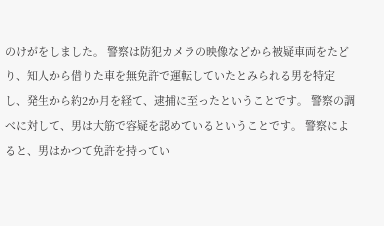のけがをしました。 警察は防犯カメラの映像などから被疑車両をたどり、知人から借りた車を無免許で運転していたとみられる男を特定し、発生から約2か月を経て、逮捕に至ったということです。 警察の調べに対して、男は大筋で容疑を認めているということです。 警察によると、男はかつて免許を持ってい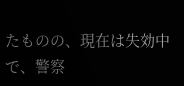たものの、現在は失効中で、警察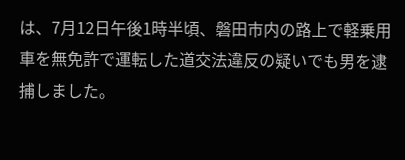は、7月12日午後1時半頃、磐田市内の路上で軽乗用車を無免許で運転した道交法違反の疑いでも男を逮捕しました。